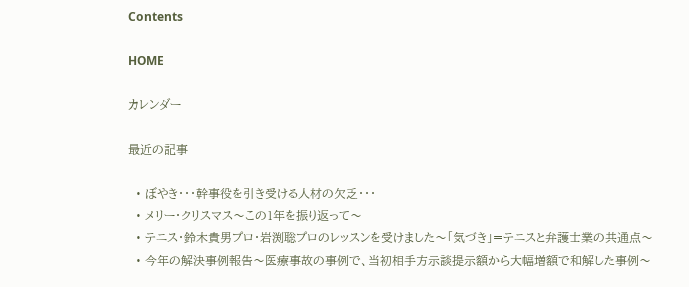Contents

HOME

カレンダー

最近の記事

  • ぼやき・・・幹事役を引き受ける人材の欠乏・・・
  • メリー・クリスマス〜この1年を振り返って〜
  • テニス・鈴木貴男プロ・岩渕聡プロのレッスンを受けました〜「気づき」=テニスと弁護士業の共通点〜
  • 今年の解決事例報告〜医療事故の事例で、当初相手方示談提示額から大幅増額で和解した事例〜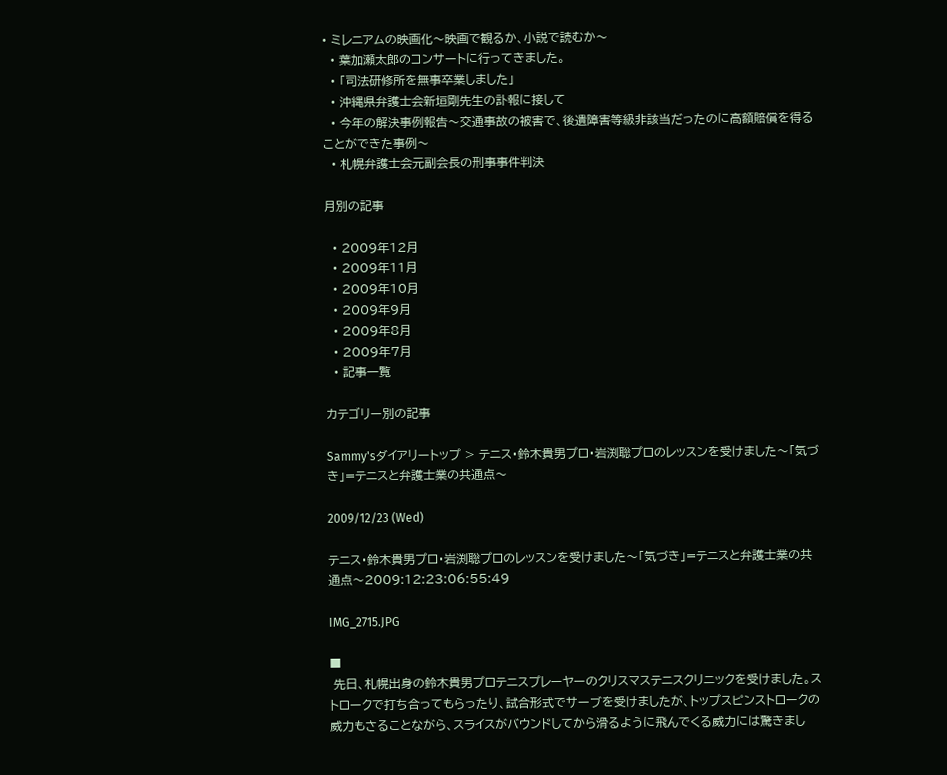• ミレニアムの映画化〜映画で観るか、小説で読むか〜
  • 葉加瀬太郎のコンサートに行ってきました。
  • 「司法研修所を無事卒業しました」
  • 沖縄県弁護士会新垣剛先生の訃報に接して
  • 今年の解決事例報告〜交通事故の被害で、後遺障害等級非該当だったのに高額賠償を得ることができた事例〜
  • 札幌弁護士会元副会長の刑事事件判決

月別の記事

  • 2009年12月
  • 2009年11月
  • 2009年10月
  • 2009年9月
  • 2009年8月
  • 2009年7月
  • 記事一覧

カテゴリー別の記事

Sammy'sダイアリートップ > テニス・鈴木貴男プロ・岩渕聡プロのレッスンを受けました〜「気づき」=テニスと弁護士業の共通点〜

2009/12/23 (Wed)

テニス・鈴木貴男プロ・岩渕聡プロのレッスンを受けました〜「気づき」=テニスと弁護士業の共通点〜2009:12:23:06:55:49

IMG_2715.JPG

■
 先日、札幌出身の鈴木貴男プロテニスプレーヤーのクリスマステニスクリニックを受けました。ストロークで打ち合ってもらったり、試合形式でサーブを受けましたが、トップスピンストロークの威力もさることながら、スライスがバウンドしてから滑るように飛んでくる威力には驚きまし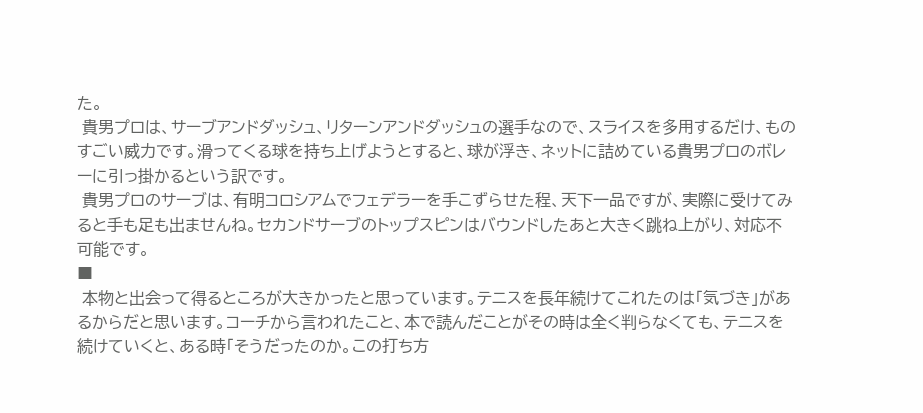た。
 貴男プロは、サーブアンドダッシュ、リターンアンドダッシュの選手なので、スライスを多用するだけ、ものすごい威力です。滑ってくる球を持ち上げようとすると、球が浮き、ネットに詰めている貴男プロのボレーに引っ掛かるという訳です。
 貴男プロのサーブは、有明コロシアムでフェデラーを手こずらせた程、天下一品ですが、実際に受けてみると手も足も出ませんね。セカンドサーブのトップスピンはバウンドしたあと大きく跳ね上がり、対応不可能です。
■
 本物と出会って得るところが大きかったと思っています。テニスを長年続けてこれたのは「気づき」があるからだと思います。コーチから言われたこと、本で読んだことがその時は全く判らなくても、テニスを続けていくと、ある時「そうだったのか。この打ち方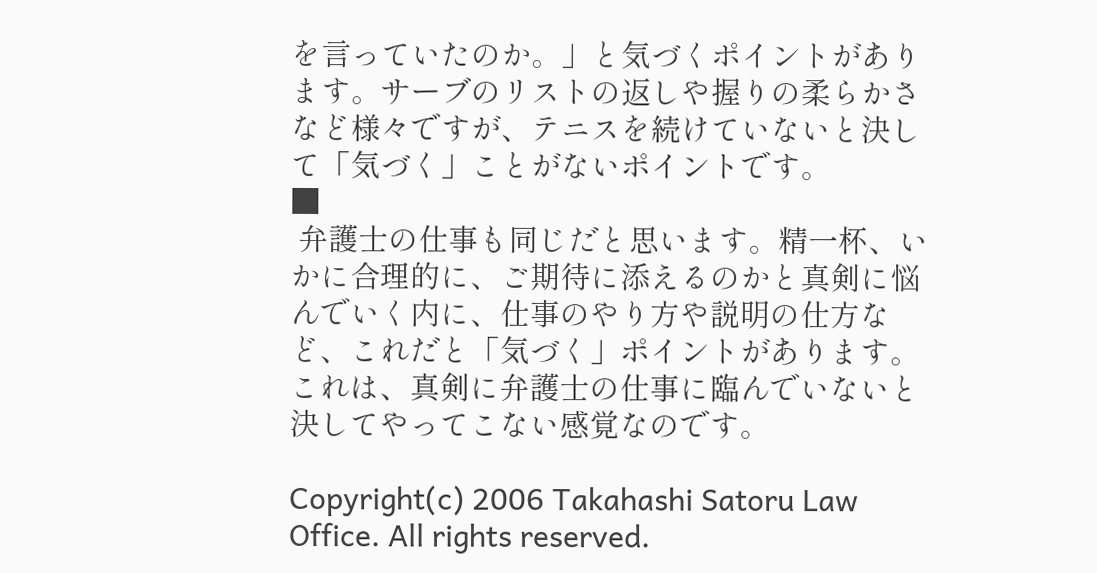を言っていたのか。」と気づくポイントがあります。サーブのリストの返しや握りの柔らかさなど様々ですが、テニスを続けていないと決して「気づく」ことがないポイントです。
■
 弁護士の仕事も同じだと思います。精一杯、いかに合理的に、ご期待に添えるのかと真剣に悩んでいく内に、仕事のやり方や説明の仕方など、これだと「気づく」ポイントがあります。これは、真剣に弁護士の仕事に臨んでいないと決してやってこない感覚なのです。

Copyright(c) 2006 Takahashi Satoru Law Office. All rights reserved.